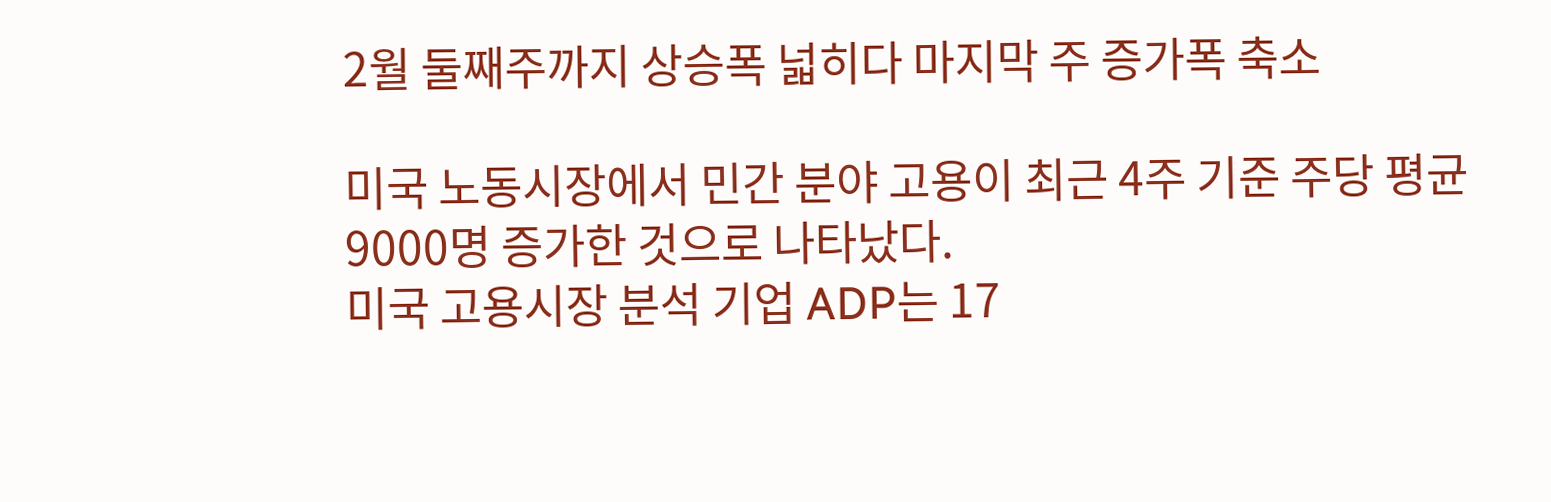2월 둘째주까지 상승폭 넓히다 마지막 주 증가폭 축소

미국 노동시장에서 민간 분야 고용이 최근 4주 기준 주당 평균 9000명 증가한 것으로 나타났다.
미국 고용시장 분석 기업 ADP는 17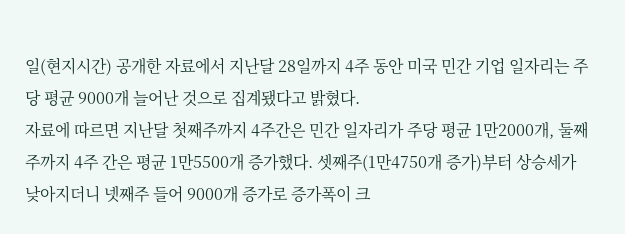일(현지시간) 공개한 자료에서 지난달 28일까지 4주 동안 미국 민간 기업 일자리는 주당 평균 9000개 늘어난 것으로 집계됐다고 밝혔다.
자료에 따르면 지난달 첫째주까지 4주간은 민간 일자리가 주당 평균 1만2000개, 둘째주까지 4주 간은 평균 1만5500개 증가했다. 셋째주(1만4750개 증가)부터 상승세가 낮아지더니 넷째주 들어 9000개 증가로 증가폭이 크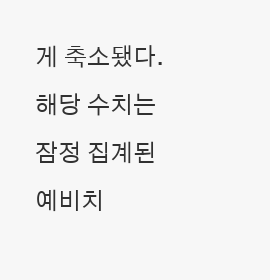게 축소됐다.
해당 수치는 잠정 집계된 예비치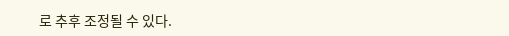로 추후 조정될 수 있다.